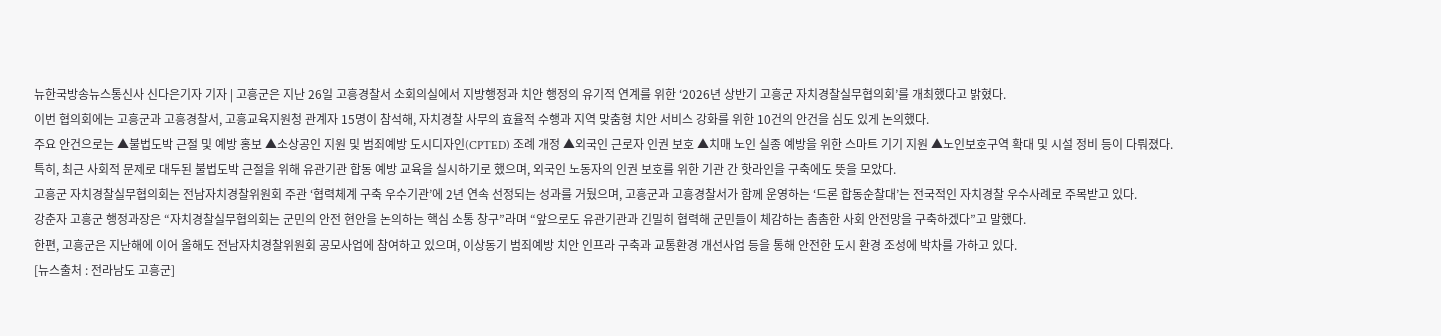뉴한국방송뉴스통신사 신다은기자 기자 | 고흥군은 지난 26일 고흥경찰서 소회의실에서 지방행정과 치안 행정의 유기적 연계를 위한 ‘2026년 상반기 고흥군 자치경찰실무협의회’를 개최했다고 밝혔다.
이번 협의회에는 고흥군과 고흥경찰서, 고흥교육지원청 관계자 15명이 참석해, 자치경찰 사무의 효율적 수행과 지역 맞춤형 치안 서비스 강화를 위한 10건의 안건을 심도 있게 논의했다.
주요 안건으로는 ▲불법도박 근절 및 예방 홍보 ▲소상공인 지원 및 범죄예방 도시디자인(CPTED) 조례 개정 ▲외국인 근로자 인권 보호 ▲치매 노인 실종 예방을 위한 스마트 기기 지원 ▲노인보호구역 확대 및 시설 정비 등이 다뤄졌다.
특히, 최근 사회적 문제로 대두된 불법도박 근절을 위해 유관기관 합동 예방 교육을 실시하기로 했으며, 외국인 노동자의 인권 보호를 위한 기관 간 핫라인을 구축에도 뜻을 모았다.
고흥군 자치경찰실무협의회는 전남자치경찰위원회 주관 ‘협력체계 구축 우수기관’에 2년 연속 선정되는 성과를 거뒀으며, 고흥군과 고흥경찰서가 함께 운영하는 ‘드론 합동순찰대’는 전국적인 자치경찰 우수사례로 주목받고 있다.
강춘자 고흥군 행정과장은 “자치경찰실무협의회는 군민의 안전 현안을 논의하는 핵심 소통 창구”라며 “앞으로도 유관기관과 긴밀히 협력해 군민들이 체감하는 촘촘한 사회 안전망을 구축하겠다”고 말했다.
한편, 고흥군은 지난해에 이어 올해도 전남자치경찰위원회 공모사업에 참여하고 있으며, 이상동기 범죄예방 치안 인프라 구축과 교통환경 개선사업 등을 통해 안전한 도시 환경 조성에 박차를 가하고 있다.
[뉴스출처 : 전라남도 고흥군]